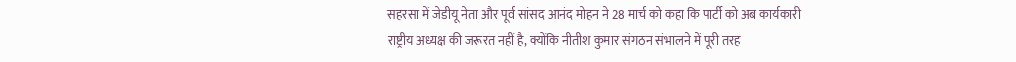सहरसा में जेडीयू नेता और पूर्व सांसद आनंद मोहन ने 28 मार्च को कहा कि पार्टी को अब कार्यकारी राष्ट्रीय अध्यक्ष की जरूरत नहीं है, क्योंकि नीतीश कुमार संगठन संभालने में पूरी तरह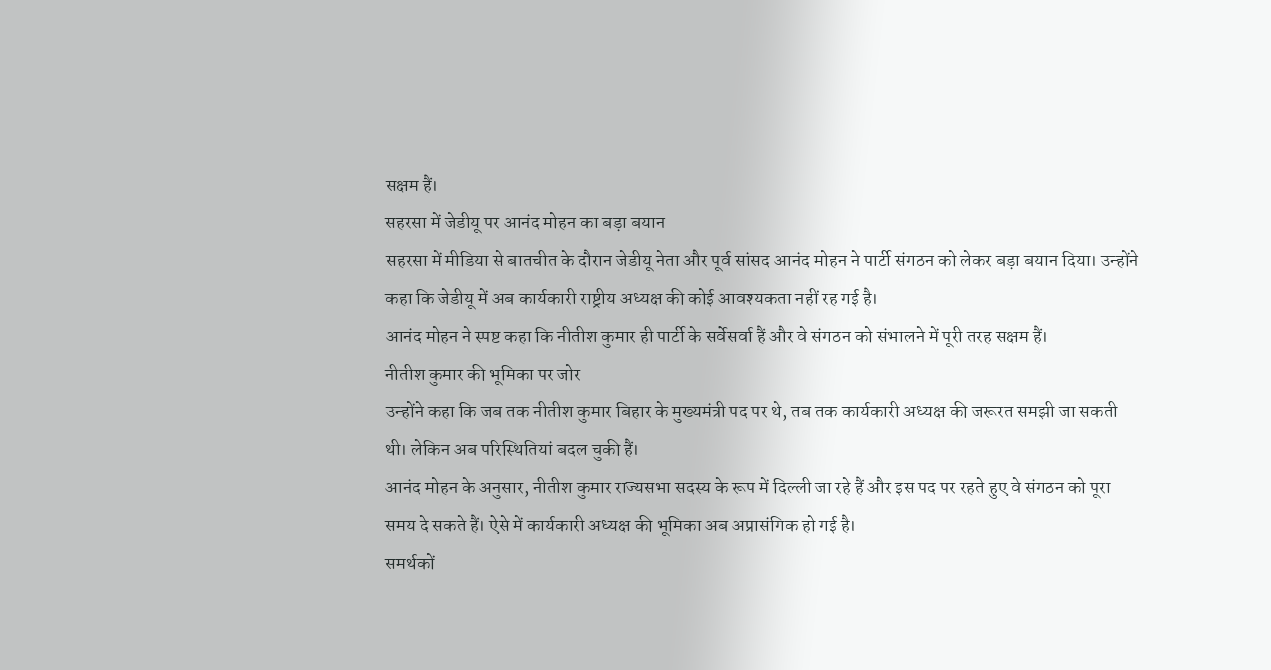सक्षम हैं।
सहरसा में जेडीयू पर आनंद मोहन का बड़ा बयान
सहरसा में मीडिया से बातचीत के दौरान जेडीयू नेता और पूर्व सांसद आनंद मोहन ने पार्टी संगठन को लेकर बड़ा बयान दिया। उन्होंने कहा कि जेडीयू में अब कार्यकारी राष्ट्रीय अध्यक्ष की कोई आवश्यकता नहीं रह गई है।
आनंद मोहन ने स्पष्ट कहा कि नीतीश कुमार ही पार्टी के सर्वेसर्वा हैं और वे संगठन को संभालने में पूरी तरह सक्षम हैं।
नीतीश कुमार की भूमिका पर जोर
उन्होंने कहा कि जब तक नीतीश कुमार बिहार के मुख्यमंत्री पद पर थे, तब तक कार्यकारी अध्यक्ष की जरूरत समझी जा सकती थी। लेकिन अब परिस्थितियां बदल चुकी हैं।
आनंद मोहन के अनुसार, नीतीश कुमार राज्यसभा सदस्य के रूप में दिल्ली जा रहे हैं और इस पद पर रहते हुए वे संगठन को पूरा समय दे सकते हैं। ऐसे में कार्यकारी अध्यक्ष की भूमिका अब अप्रासंगिक हो गई है।
समर्थकों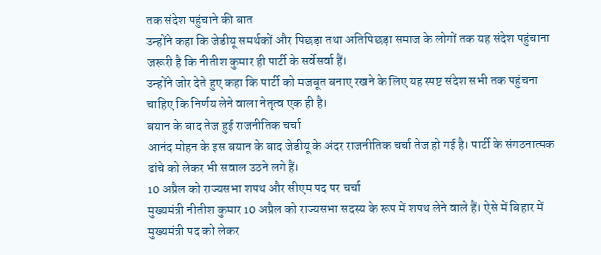तक संदेश पहुंचाने की बात
उन्होंने कहा कि जेडीयू समर्थकों और पिछड़ा तथा अतिपिछड़ा समाज के लोगों तक यह संदेश पहुंचाना जरूरी है कि नीतीश कुमार ही पार्टी के सर्वेसर्वा हैं।
उन्होंने जोर देते हुए कहा कि पार्टी को मजबूत बनाए रखने के लिए यह स्पष्ट संदेश सभी तक पहुंचना चाहिए कि निर्णय लेने वाला नेतृत्व एक ही है।
बयान के बाद तेज हुई राजनीतिक चर्चा
आनंद मोहन के इस बयान के बाद जेडीयू के अंदर राजनीतिक चर्चा तेज हो गई है। पार्टी के संगठनात्मक ढांचे को लेकर भी सवाल उठने लगे हैं।
10 अप्रैल को राज्यसभा शपथ और सीएम पद पर चर्चा
मुख्यमंत्री नीतीश कुमार 10 अप्रैल को राज्यसभा सदस्य के रूप में शपथ लेने वाले हैं। ऐसे में बिहार में मुख्यमंत्री पद को लेकर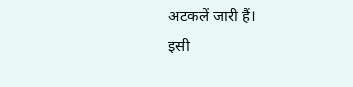अटकलें जारी हैं।
इसी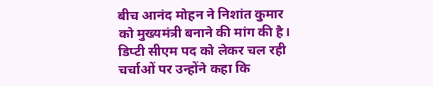बीच आनंद मोहन ने निशांत कुमार को मुख्यमंत्री बनाने की मांग की है। डिप्टी सीएम पद को लेकर चल रही चर्चाओं पर उन्होंने कहा कि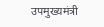उपमुख्यमंत्री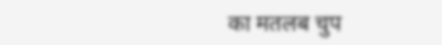का मतलब चुप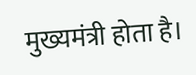मुख्यमंत्री होता है।